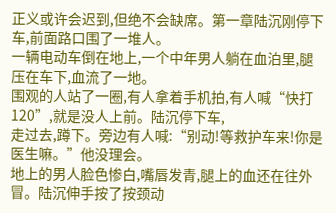正义或许会迟到,但绝不会缺席。第一章陆沉刚停下车,前面路口围了一堆人。
一辆电动车倒在地上,一个中年男人躺在血泊里,腿压在车下,血流了一地。
围观的人站了一圈,有人拿着手机拍,有人喊“快打120”,就是没人上前。陆沉停下车,
走过去,蹲下。旁边有人喊:“别动!等救护车来!你是医生嘛。”他没理会。
地上的男人脸色惨白,嘴唇发青,腿上的血还在往外冒。陆沉伸手按了按颈动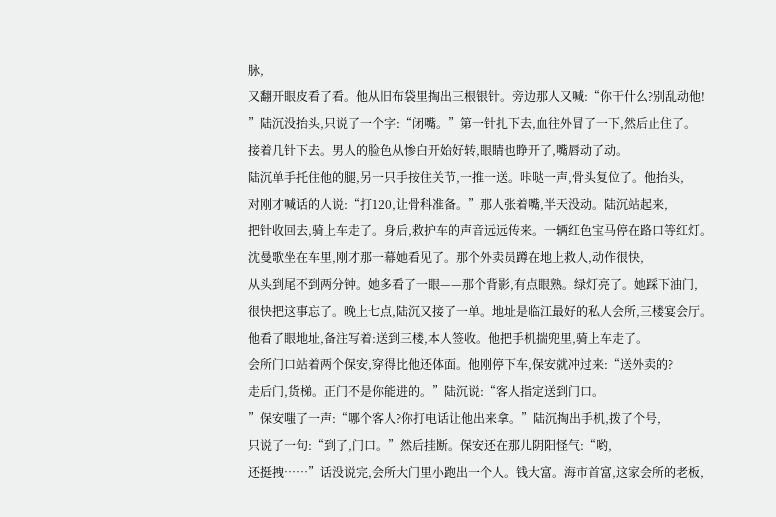脉,
又翻开眼皮看了看。他从旧布袋里掏出三根银针。旁边那人又喊:“你干什么?别乱动他!
”陆沉没抬头,只说了一个字:“闭嘴。”第一针扎下去,血往外冒了一下,然后止住了。
接着几针下去。男人的脸色从惨白开始好转,眼睛也睁开了,嘴唇动了动。
陆沉单手托住他的腿,另一只手按住关节,一推一送。咔哒一声,骨头复位了。他抬头,
对刚才喊话的人说:“打120,让骨科准备。”那人张着嘴,半天没动。陆沉站起来,
把针收回去,骑上车走了。身后,救护车的声音远远传来。一辆红色宝马停在路口等红灯。
沈曼歌坐在车里,刚才那一幕她看见了。那个外卖员蹲在地上救人,动作很快,
从头到尾不到两分钟。她多看了一眼——那个背影,有点眼熟。绿灯亮了。她踩下油门,
很快把这事忘了。晚上七点,陆沉又接了一单。地址是临江最好的私人会所,三楼宴会厅。
他看了眼地址,备注写着:送到三楼,本人签收。他把手机揣兜里,骑上车走了。
会所门口站着两个保安,穿得比他还体面。他刚停下车,保安就冲过来:“送外卖的?
走后门,货梯。正门不是你能进的。”陆沉说:“客人指定送到门口。
”保安嗤了一声:“哪个客人?你打电话让他出来拿。”陆沉掏出手机,拨了个号,
只说了一句:“到了,门口。”然后挂断。保安还在那儿阴阳怪气:“哟,
还挺拽……”话没说完,会所大门里小跑出一个人。钱大富。海市首富,这家会所的老板,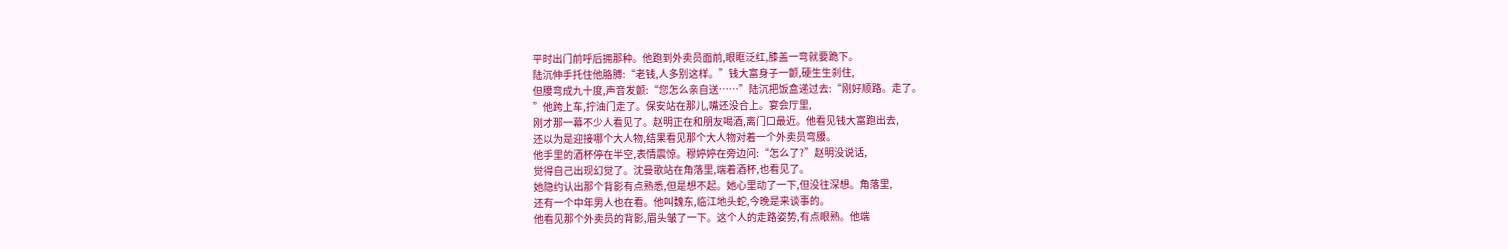平时出门前呼后拥那种。他跑到外卖员面前,眼眶泛红,膝盖一弯就要跪下。
陆沉伸手托住他胳膊:“老钱,人多别这样。”钱大富身子一颤,硬生生刹住,
但腰弯成九十度,声音发颤:“您怎么亲自送……”陆沉把饭盒递过去:“刚好顺路。走了。
”他跨上车,拧油门走了。保安站在那儿,嘴还没合上。宴会厅里,
刚才那一幕不少人看见了。赵明正在和朋友喝酒,离门口最近。他看见钱大富跑出去,
还以为是迎接哪个大人物,结果看见那个大人物对着一个外卖员弯腰。
他手里的酒杯停在半空,表情震惊。穆婷婷在旁边问:“怎么了?”赵明没说话,
觉得自己出现幻觉了。沈曼歌站在角落里,端着酒杯,也看见了。
她隐约认出那个背影有点熟悉,但是想不起。她心里动了一下,但没往深想。角落里,
还有一个中年男人也在看。他叫魏东,临江地头蛇,今晚是来谈事的。
他看见那个外卖员的背影,眉头皱了一下。这个人的走路姿势,有点眼熟。他端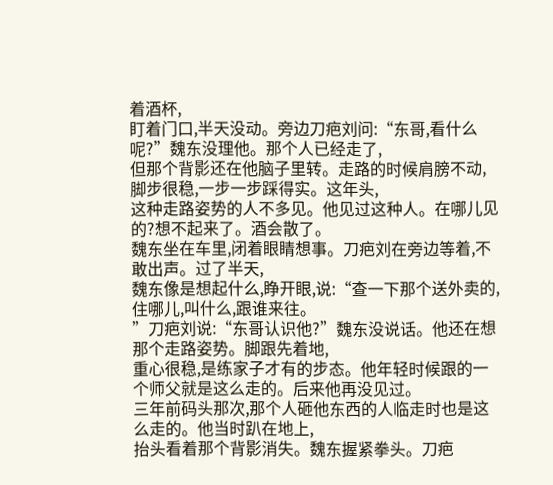着酒杯,
盯着门口,半天没动。旁边刀疤刘问:“东哥,看什么呢?”魏东没理他。那个人已经走了,
但那个背影还在他脑子里转。走路的时候肩膀不动,脚步很稳,一步一步踩得实。这年头,
这种走路姿势的人不多见。他见过这种人。在哪儿见的?想不起来了。酒会散了。
魏东坐在车里,闭着眼睛想事。刀疤刘在旁边等着,不敢出声。过了半天,
魏东像是想起什么,睁开眼,说:“查一下那个送外卖的,住哪儿,叫什么,跟谁来往。
”刀疤刘说:“东哥认识他?”魏东没说话。他还在想那个走路姿势。脚跟先着地,
重心很稳,是练家子才有的步态。他年轻时候跟的一个师父就是这么走的。后来他再没见过。
三年前码头那次,那个人砸他东西的人临走时也是这么走的。他当时趴在地上,
抬头看着那个背影消失。魏东握紧拳头。刀疤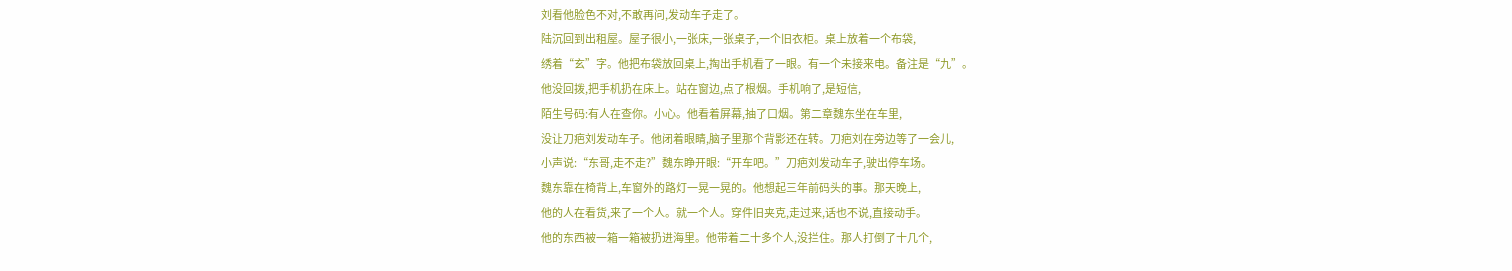刘看他脸色不对,不敢再问,发动车子走了。
陆沉回到出租屋。屋子很小,一张床,一张桌子,一个旧衣柜。桌上放着一个布袋,
绣着“玄”字。他把布袋放回桌上,掏出手机看了一眼。有一个未接来电。备注是“九”。
他没回拨,把手机扔在床上。站在窗边,点了根烟。手机响了,是短信,
陌生号码:有人在查你。小心。他看着屏幕,抽了口烟。第二章魏东坐在车里,
没让刀疤刘发动车子。他闭着眼睛,脑子里那个背影还在转。刀疤刘在旁边等了一会儿,
小声说:“东哥,走不走?”魏东睁开眼:“开车吧。”刀疤刘发动车子,驶出停车场。
魏东靠在椅背上,车窗外的路灯一晃一晃的。他想起三年前码头的事。那天晚上,
他的人在看货,来了一个人。就一个人。穿件旧夹克,走过来,话也不说,直接动手。
他的东西被一箱一箱被扔进海里。他带着二十多个人,没拦住。那人打倒了十几个,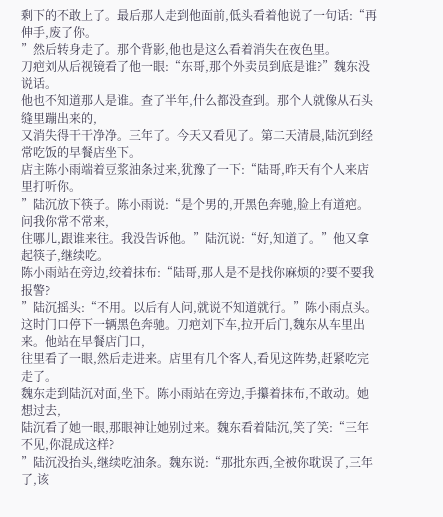剩下的不敢上了。最后那人走到他面前,低头看着他说了一句话:“再伸手,废了你。
”然后转身走了。那个背影,他也是这么看着消失在夜色里。
刀疤刘从后视镜看了他一眼:“东哥,那个外卖员到底是谁?”魏东没说话。
他也不知道那人是谁。查了半年,什么都没查到。那个人就像从石头缝里蹦出来的,
又消失得干干净净。三年了。今天又看见了。第二天清晨,陆沉到经常吃饭的早餐店坐下。
店主陈小雨端着豆浆油条过来,犹豫了一下:“陆哥,昨天有个人来店里打听你。
”陆沉放下筷子。陈小雨说:“是个男的,开黑色奔驰,脸上有道疤。问我你常不常来,
住哪儿,跟谁来往。我没告诉他。”陆沉说:“好,知道了。”他又拿起筷子,继续吃。
陈小雨站在旁边,绞着抹布:“陆哥,那人是不是找你麻烦的?要不要我报警?
”陆沉摇头:“不用。以后有人问,就说不知道就行。”陈小雨点头。
这时门口停下一辆黑色奔驰。刀疤刘下车,拉开后门,魏东从车里出来。他站在早餐店门口,
往里看了一眼,然后走进来。店里有几个客人,看见这阵势,赶紧吃完走了。
魏东走到陆沉对面,坐下。陈小雨站在旁边,手攥着抹布,不敢动。她想过去,
陆沉看了她一眼,那眼神让她别过来。魏东看着陆沉,笑了笑:“三年不见,你混成这样?
”陆沉没抬头,继续吃油条。魏东说:“那批东西,全被你耽误了,三年了,该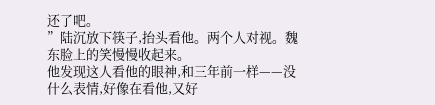还了吧。
”陆沉放下筷子,抬头看他。两个人对视。魏东脸上的笑慢慢收起来。
他发现这人看他的眼神,和三年前一样——没什么表情,好像在看他,又好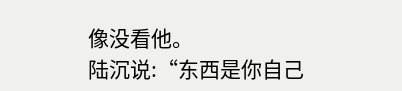像没看他。
陆沉说:“东西是你自己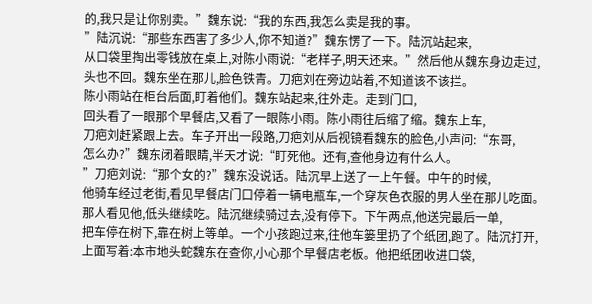的,我只是让你别卖。”魏东说:“我的东西,我怎么卖是我的事。
”陆沉说:“那些东西害了多少人,你不知道?”魏东愣了一下。陆沉站起来,
从口袋里掏出零钱放在桌上,对陈小雨说:“老样子,明天还来。”然后他从魏东身边走过,
头也不回。魏东坐在那儿,脸色铁青。刀疤刘在旁边站着,不知道该不该拦。
陈小雨站在柜台后面,盯着他们。魏东站起来,往外走。走到门口,
回头看了一眼那个早餐店,又看了一眼陈小雨。陈小雨往后缩了缩。魏东上车,
刀疤刘赶紧跟上去。车子开出一段路,刀疤刘从后视镜看魏东的脸色,小声问:“东哥,
怎么办?”魏东闭着眼睛,半天才说:“盯死他。还有,查他身边有什么人。
”刀疤刘说:“那个女的?”魏东没说话。陆沉早上送了一上午餐。中午的时候,
他骑车经过老街,看见早餐店门口停着一辆电瓶车,一个穿灰色衣服的男人坐在那儿吃面。
那人看见他,低头继续吃。陆沉继续骑过去,没有停下。下午两点,他送完最后一单,
把车停在树下,靠在树上等单。一个小孩跑过来,往他车篓里扔了个纸团,跑了。陆沉打开,
上面写着:本市地头蛇魏东在查你,小心那个早餐店老板。他把纸团收进口袋,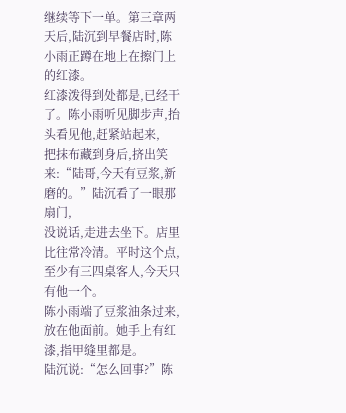继续等下一单。第三章两天后,陆沉到早餐店时,陈小雨正蹲在地上在擦门上的红漆。
红漆泼得到处都是,已经干了。陈小雨听见脚步声,抬头看见他,赶紧站起来,
把抹布藏到身后,挤出笑来:“陆哥,今天有豆浆,新磨的。”陆沉看了一眼那扇门,
没说话,走进去坐下。店里比往常冷清。平时这个点,至少有三四桌客人,今天只有他一个。
陈小雨端了豆浆油条过来,放在他面前。她手上有红漆,指甲缝里都是。
陆沉说:“怎么回事?”陈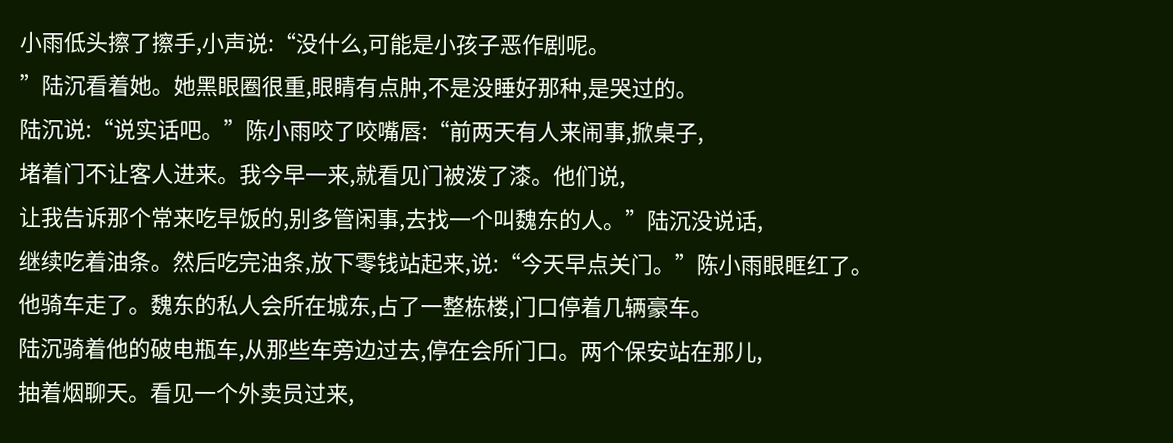小雨低头擦了擦手,小声说:“没什么,可能是小孩子恶作剧呢。
”陆沉看着她。她黑眼圈很重,眼睛有点肿,不是没睡好那种,是哭过的。
陆沉说:“说实话吧。”陈小雨咬了咬嘴唇:“前两天有人来闹事,掀桌子,
堵着门不让客人进来。我今早一来,就看见门被泼了漆。他们说,
让我告诉那个常来吃早饭的,别多管闲事,去找一个叫魏东的人。”陆沉没说话,
继续吃着油条。然后吃完油条,放下零钱站起来,说:“今天早点关门。”陈小雨眼眶红了。
他骑车走了。魏东的私人会所在城东,占了一整栋楼,门口停着几辆豪车。
陆沉骑着他的破电瓶车,从那些车旁边过去,停在会所门口。两个保安站在那儿,
抽着烟聊天。看见一个外卖员过来,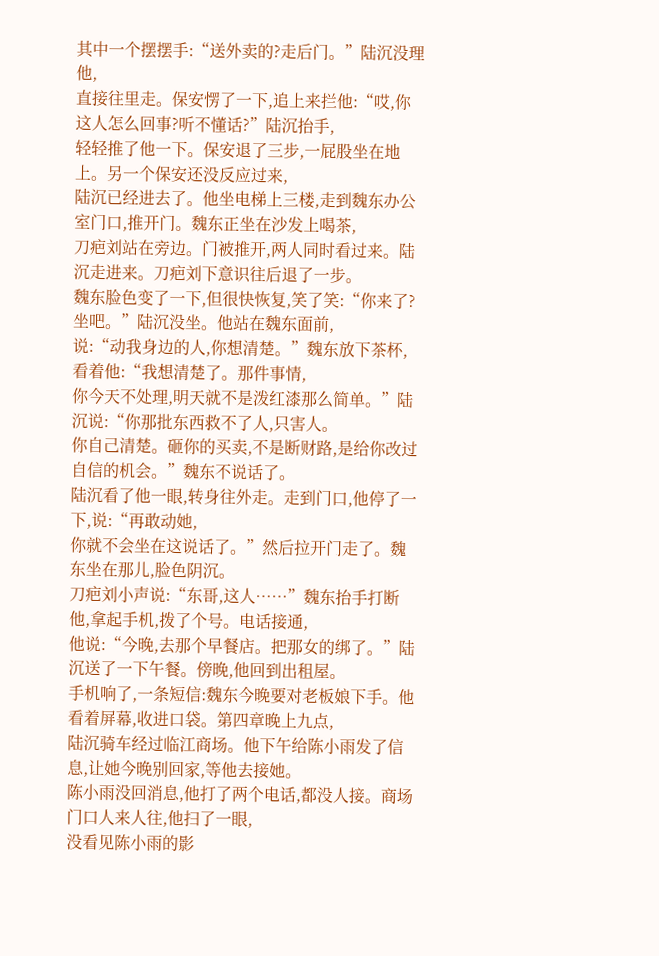其中一个摆摆手:“送外卖的?走后门。”陆沉没理他,
直接往里走。保安愣了一下,追上来拦他:“哎,你这人怎么回事?听不懂话?”陆沉抬手,
轻轻推了他一下。保安退了三步,一屁股坐在地上。另一个保安还没反应过来,
陆沉已经进去了。他坐电梯上三楼,走到魏东办公室门口,推开门。魏东正坐在沙发上喝茶,
刀疤刘站在旁边。门被推开,两人同时看过来。陆沉走进来。刀疤刘下意识往后退了一步。
魏东脸色变了一下,但很快恢复,笑了笑:“你来了?坐吧。”陆沉没坐。他站在魏东面前,
说:“动我身边的人,你想清楚。”魏东放下茶杯,看着他:“我想清楚了。那件事情,
你今天不处理,明天就不是泼红漆那么简单。”陆沉说:“你那批东西救不了人,只害人。
你自己清楚。砸你的买卖,不是断财路,是给你改过自信的机会。”魏东不说话了。
陆沉看了他一眼,转身往外走。走到门口,他停了一下,说:“再敢动她,
你就不会坐在这说话了。”然后拉开门走了。魏东坐在那儿,脸色阴沉。
刀疤刘小声说:“东哥,这人……”魏东抬手打断他,拿起手机,拨了个号。电话接通,
他说:“今晚,去那个早餐店。把那女的绑了。”陆沉送了一下午餐。傍晚,他回到出租屋。
手机响了,一条短信:魏东今晚要对老板娘下手。他看着屏幕,收进口袋。第四章晚上九点,
陆沉骑车经过临江商场。他下午给陈小雨发了信息,让她今晚别回家,等他去接她。
陈小雨没回消息,他打了两个电话,都没人接。商场门口人来人往,他扫了一眼,
没看见陈小雨的影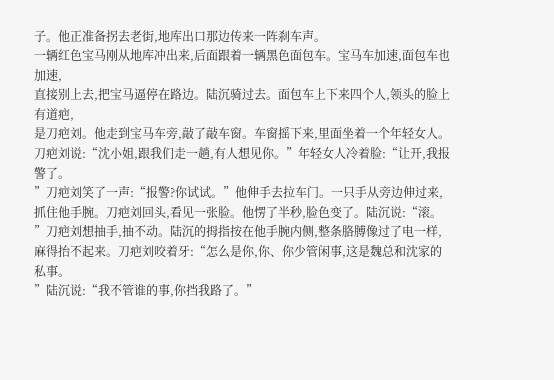子。他正准备拐去老街,地库出口那边传来一阵刹车声。
一辆红色宝马刚从地库冲出来,后面跟着一辆黑色面包车。宝马车加速,面包车也加速,
直接别上去,把宝马逼停在路边。陆沉骑过去。面包车上下来四个人,领头的脸上有道疤,
是刀疤刘。他走到宝马车旁,敲了敲车窗。车窗摇下来,里面坐着一个年轻女人。
刀疤刘说:“沈小姐,跟我们走一趟,有人想见你。”年轻女人冷着脸:“让开,我报警了。
”刀疤刘笑了一声:“报警?你试试。”他伸手去拉车门。一只手从旁边伸过来,
抓住他手腕。刀疤刘回头,看见一张脸。他愣了半秒,脸色变了。陆沉说:“滚。
”刀疤刘想抽手,抽不动。陆沉的拇指按在他手腕内侧,整条胳膊像过了电一样,
麻得抬不起来。刀疤刘咬着牙:“怎么是你,你、你少管闲事,这是魏总和沈家的私事。
”陆沉说:“我不管谁的事,你挡我路了。”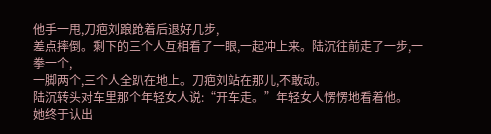他手一甩,刀疤刘踉跄着后退好几步,
差点摔倒。剩下的三个人互相看了一眼,一起冲上来。陆沉往前走了一步,一拳一个,
一脚两个,三个人全趴在地上。刀疤刘站在那儿,不敢动。
陆沉转头对车里那个年轻女人说:“开车走。”年轻女人愣愣地看着他。
她终于认出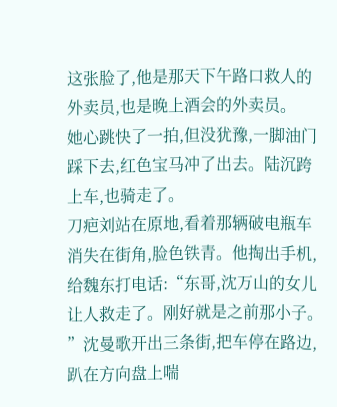这张脸了,他是那天下午路口救人的外卖员,也是晚上酒会的外卖员。
她心跳快了一拍,但没犹豫,一脚油门踩下去,红色宝马冲了出去。陆沉跨上车,也骑走了。
刀疤刘站在原地,看着那辆破电瓶车消失在街角,脸色铁青。他掏出手机,
给魏东打电话:“东哥,沈万山的女儿让人救走了。刚好就是之前那小子。
”沈曼歌开出三条街,把车停在路边,趴在方向盘上喘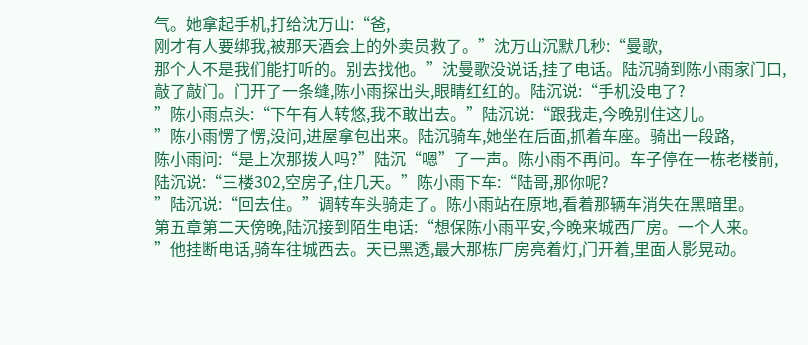气。她拿起手机,打给沈万山:“爸,
刚才有人要绑我,被那天酒会上的外卖员救了。”沈万山沉默几秒:“曼歌,
那个人不是我们能打听的。别去找他。”沈曼歌没说话,挂了电话。陆沉骑到陈小雨家门口,
敲了敲门。门开了一条缝,陈小雨探出头,眼睛红红的。陆沉说:“手机没电了?
”陈小雨点头:“下午有人转悠,我不敢出去。”陆沉说:“跟我走,今晚别住这儿。
”陈小雨愣了愣,没问,进屋拿包出来。陆沉骑车,她坐在后面,抓着车座。骑出一段路,
陈小雨问:“是上次那拨人吗?”陆沉“嗯”了一声。陈小雨不再问。车子停在一栋老楼前,
陆沉说:“三楼302,空房子,住几天。”陈小雨下车:“陆哥,那你呢?
”陆沉说:“回去住。”调转车头骑走了。陈小雨站在原地,看着那辆车消失在黑暗里。
第五章第二天傍晚,陆沉接到陌生电话:“想保陈小雨平安,今晚来城西厂房。一个人来。
”他挂断电话,骑车往城西去。天已黑透,最大那栋厂房亮着灯,门开着,里面人影晃动。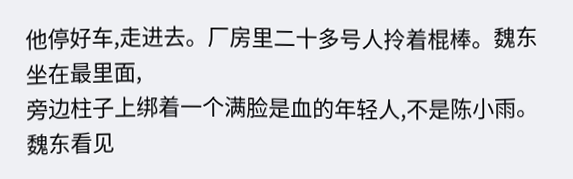他停好车,走进去。厂房里二十多号人拎着棍棒。魏东坐在最里面,
旁边柱子上绑着一个满脸是血的年轻人,不是陈小雨。魏东看见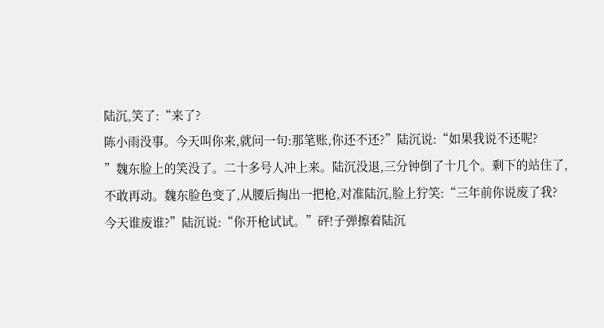陆沉,笑了:“来了?
陈小雨没事。今天叫你来,就问一句:那笔账,你还不还?”陆沉说:“如果我说不还呢?
”魏东脸上的笑没了。二十多号人冲上来。陆沉没退,三分钟倒了十几个。剩下的站住了,
不敢再动。魏东脸色变了,从腰后掏出一把枪,对准陆沉,脸上狞笑:“三年前你说废了我?
今天谁废谁?”陆沉说:“你开枪试试。”砰!子弹擦着陆沉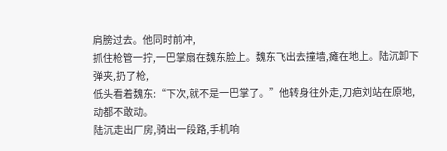肩膀过去。他同时前冲,
抓住枪管一拧,一巴掌扇在魏东脸上。魏东飞出去撞墙,瘫在地上。陆沉卸下弹夹,扔了枪,
低头看着魏东:“下次,就不是一巴掌了。”他转身往外走,刀疤刘站在原地,动都不敢动。
陆沉走出厂房,骑出一段路,手机响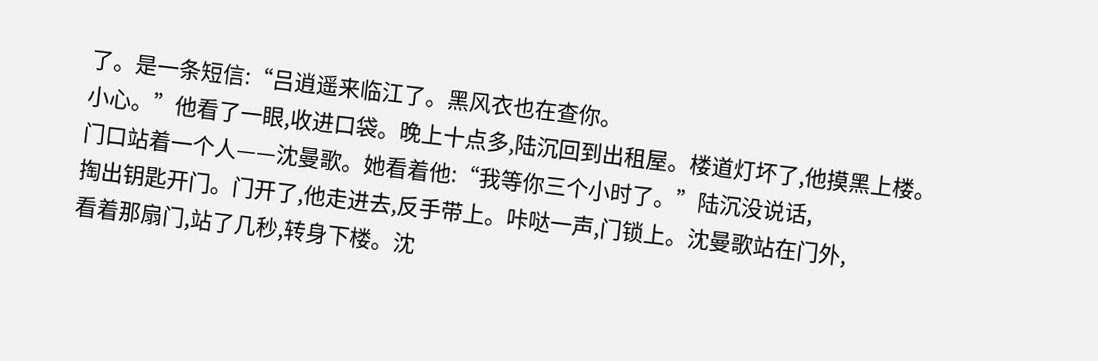了。是一条短信:“吕逍遥来临江了。黑风衣也在查你。
小心。”他看了一眼,收进口袋。晚上十点多,陆沉回到出租屋。楼道灯坏了,他摸黑上楼。
门口站着一个人——沈曼歌。她看着他:“我等你三个小时了。”陆沉没说话,
掏出钥匙开门。门开了,他走进去,反手带上。咔哒一声,门锁上。沈曼歌站在门外,
看着那扇门,站了几秒,转身下楼。沈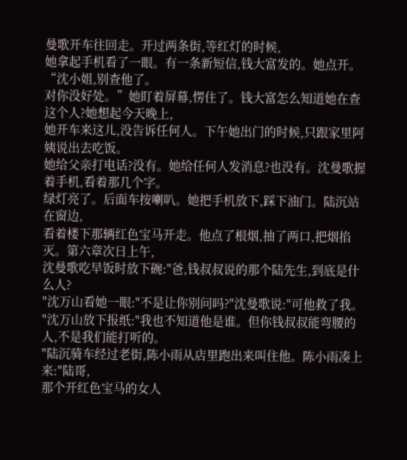曼歌开车往回走。开过两条街,等红灯的时候,
她拿起手机看了一眼。有一条新短信,钱大富发的。她点开。“沈小姐,别查他了。
对你没好处。”她盯着屏幕,愣住了。钱大富怎么知道她在查这个人?她想起今天晚上,
她开车来这儿,没告诉任何人。下午她出门的时候,只跟家里阿姨说出去吃饭。
她给父亲打电话?没有。她给任何人发消息?也没有。沈曼歌握着手机,看着那几个字。
绿灯亮了。后面车按喇叭。她把手机放下,踩下油门。陆沉站在窗边,
看着楼下那辆红色宝马开走。他点了根烟,抽了两口,把烟掐灭。第六章次日上午,
沈曼歌吃早饭时放下碗:"爸,钱叔叔说的那个陆先生,到底是什么人?
"沈万山看她一眼:"不是让你别问吗?"沈曼歌说:"可他救了我。
"沈万山放下报纸:"我也不知道他是谁。但你钱叔叔能弯腰的人,不是我们能打听的。
"陆沉骑车经过老街,陈小雨从店里跑出来叫住他。陈小雨凑上来:"陆哥,
那个开红色宝马的女人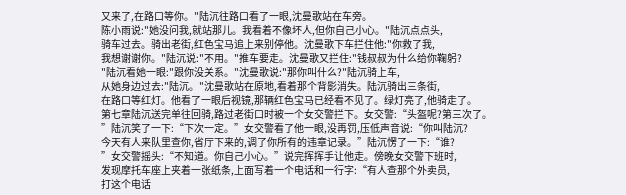又来了,在路口等你。"陆沉往路口看了一眼,沈曼歌站在车旁。
陈小雨说:"她没问我,就站那儿。我看着不像坏人,但你自己小心。"陆沉点点头,
骑车过去。骑出老街,红色宝马追上来别停他。沈曼歌下车拦住他:"你救了我,
我想谢谢你。"陆沉说:"不用。"推车要走。沈曼歌又拦住:"钱叔叔为什么给你鞠躬?
"陆沉看她一眼:"跟你没关系。"沈曼歌说:"那你叫什么?"陆沉骑上车,
从她身边过去:"陆沉。"沈曼歌站在原地,看着那个背影消失。陆沉骑出三条街,
在路口等红灯。他看了一眼后视镜,那辆红色宝马已经看不见了。绿灯亮了,他骑走了。
第七章陆沉送完单往回骑,路过老街口时被一个女交警拦下。女交警:“头盔呢?第三次了。
”陆沉笑了一下:“下次一定。”女交警看了他一眼,没再罚,压低声音说:“你叫陆沉?
今天有人来队里查你,省厅下来的,调了你所有的违章记录。”陆沉愣了一下:“谁?
”女交警摇头:“不知道。你自己小心。”说完挥挥手让他走。傍晚女交警下班时,
发现摩托车座上夹着一张纸条,上面写着一个电话和一行字:“有人查那个外卖员,
打这个电话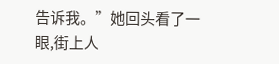告诉我。”她回头看了一眼,街上人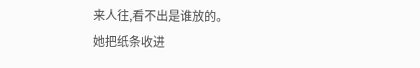来人往,看不出是谁放的。
她把纸条收进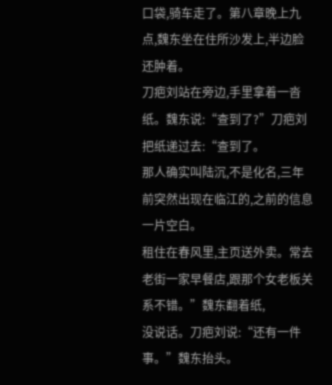口袋,骑车走了。第八章晚上九点,魏东坐在住所沙发上,半边脸还肿着。
刀疤刘站在旁边,手里拿着一沓纸。魏东说:“查到了?”刀疤刘把纸递过去:“查到了。
那人确实叫陆沉,不是化名,三年前突然出现在临江的,之前的信息一片空白。
租住在春风里,主页送外卖。常去老街一家早餐店,跟那个女老板关系不错。”魏东翻着纸,
没说话。刀疤刘说:“还有一件事。”魏东抬头。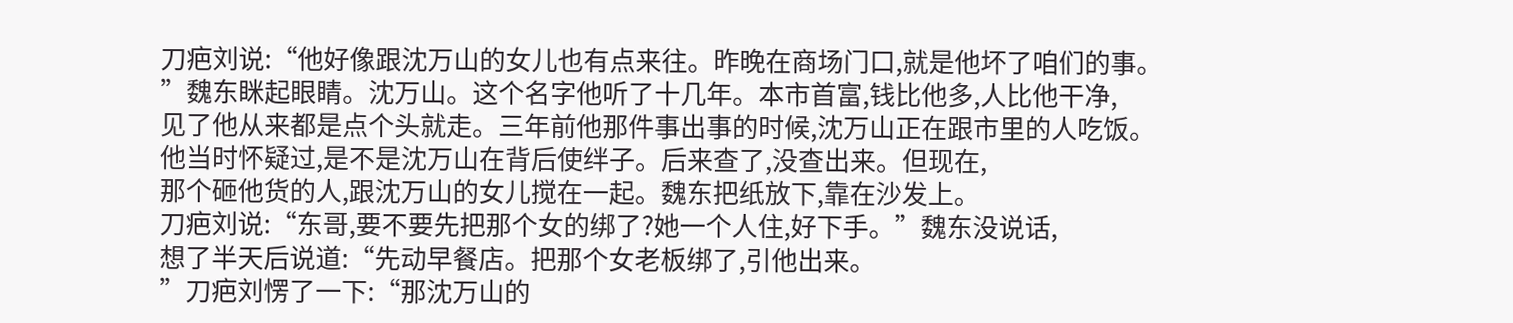刀疤刘说:“他好像跟沈万山的女儿也有点来往。昨晚在商场门口,就是他坏了咱们的事。
”魏东眯起眼睛。沈万山。这个名字他听了十几年。本市首富,钱比他多,人比他干净,
见了他从来都是点个头就走。三年前他那件事出事的时候,沈万山正在跟市里的人吃饭。
他当时怀疑过,是不是沈万山在背后使绊子。后来查了,没查出来。但现在,
那个砸他货的人,跟沈万山的女儿搅在一起。魏东把纸放下,靠在沙发上。
刀疤刘说:“东哥,要不要先把那个女的绑了?她一个人住,好下手。”魏东没说话,
想了半天后说道:“先动早餐店。把那个女老板绑了,引他出来。
”刀疤刘愣了一下:“那沈万山的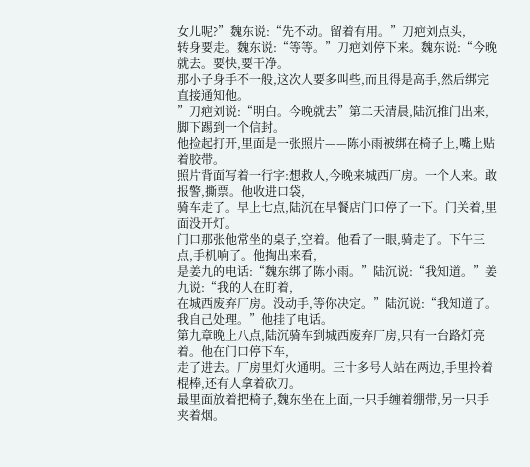女儿呢?”魏东说:“先不动。留着有用。”刀疤刘点头,
转身要走。魏东说:“等等。”刀疤刘停下来。魏东说:“今晚就去。要快,要干净。
那小子身手不一般,这次人要多叫些,而且得是高手,然后绑完直接通知他。
”刀疤刘说:“明白。今晚就去”第二天清晨,陆沉推门出来,脚下踢到一个信封。
他捡起打开,里面是一张照片——陈小雨被绑在椅子上,嘴上贴着胶带。
照片背面写着一行字:想救人,今晚来城西厂房。一个人来。敢报警,撕票。他收进口袋,
骑车走了。早上七点,陆沉在早餐店门口停了一下。门关着,里面没开灯。
门口那张他常坐的桌子,空着。他看了一眼,骑走了。下午三点,手机响了。他掏出来看,
是姜九的电话:“魏东绑了陈小雨。”陆沉说:“我知道。”姜九说:“我的人在盯着,
在城西废弃厂房。没动手,等你决定。”陆沉说:“我知道了。我自己处理。”他挂了电话。
第九章晚上八点,陆沉骑车到城西废弃厂房,只有一台路灯亮着。他在门口停下车,
走了进去。厂房里灯火通明。三十多号人站在两边,手里拎着棍棒,还有人拿着砍刀。
最里面放着把椅子,魏东坐在上面,一只手缠着绷带,另一只手夹着烟。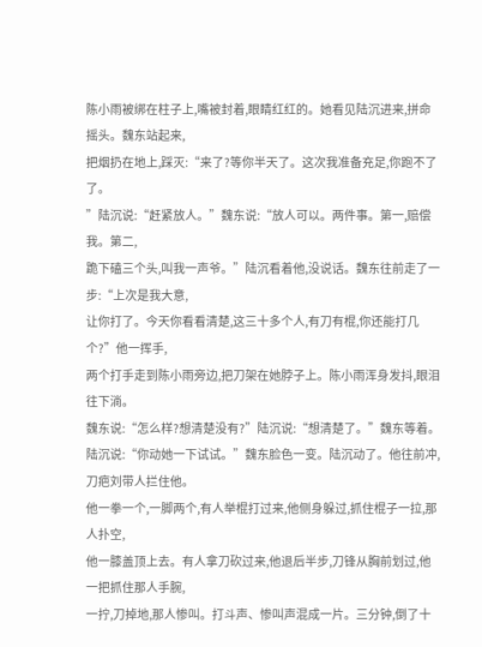陈小雨被绑在柱子上,嘴被封着,眼睛红红的。她看见陆沉进来,拼命摇头。魏东站起来,
把烟扔在地上,踩灭:“来了?等你半天了。这次我准备充足,你跑不了了。
”陆沉说:“赶紧放人。”魏东说:“放人可以。两件事。第一,赔偿我。第二,
跪下磕三个头,叫我一声爷。”陆沉看着他,没说话。魏东往前走了一步:“上次是我大意,
让你打了。今天你看看清楚,这三十多个人,有刀有棍,你还能打几个?”他一挥手,
两个打手走到陈小雨旁边,把刀架在她脖子上。陈小雨浑身发抖,眼泪往下淌。
魏东说:“怎么样?想清楚没有?”陆沉说:“想清楚了。”魏东等着。
陆沉说:“你动她一下试试。”魏东脸色一变。陆沉动了。他往前冲,刀疤刘带人拦住他。
他一拳一个,一脚两个,有人举棍打过来,他侧身躲过,抓住棍子一拉,那人扑空,
他一膝盖顶上去。有人拿刀砍过来,他退后半步,刀锋从胸前划过,他一把抓住那人手腕,
一拧,刀掉地,那人惨叫。打斗声、惨叫声混成一片。三分钟,倒了十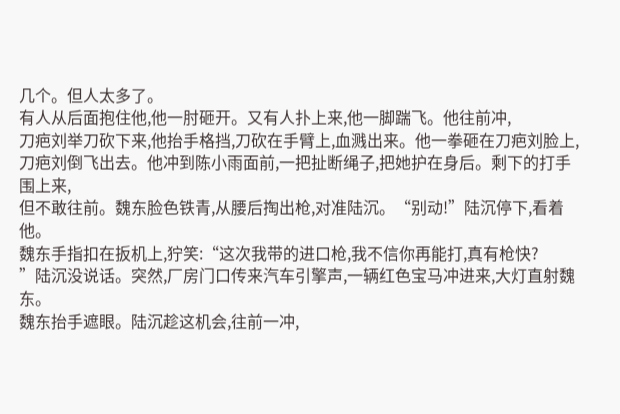几个。但人太多了。
有人从后面抱住他,他一肘砸开。又有人扑上来,他一脚踹飞。他往前冲,
刀疤刘举刀砍下来,他抬手格挡,刀砍在手臂上,血溅出来。他一拳砸在刀疤刘脸上,
刀疤刘倒飞出去。他冲到陈小雨面前,一把扯断绳子,把她护在身后。剩下的打手围上来,
但不敢往前。魏东脸色铁青,从腰后掏出枪,对准陆沉。“别动!”陆沉停下,看着他。
魏东手指扣在扳机上,狞笑:“这次我带的进口枪,我不信你再能打,真有枪快?
”陆沉没说话。突然,厂房门口传来汽车引擎声,一辆红色宝马冲进来,大灯直射魏东。
魏东抬手遮眼。陆沉趁这机会,往前一冲,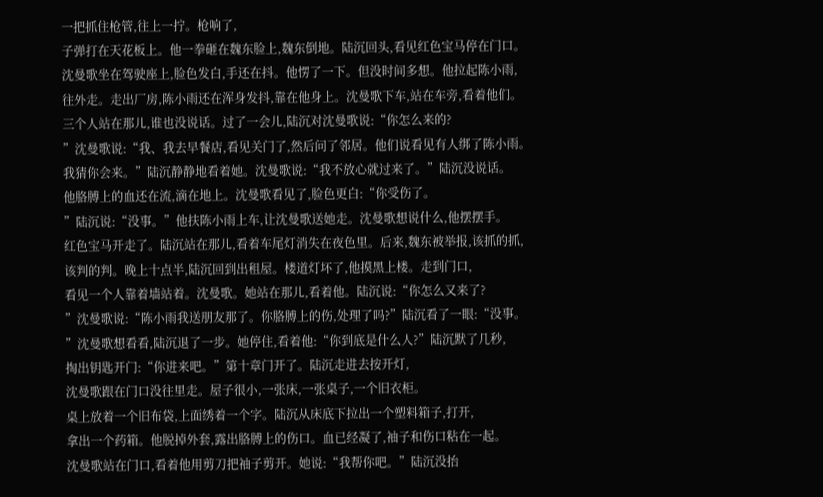一把抓住枪管,往上一拧。枪响了,
子弹打在天花板上。他一拳砸在魏东脸上,魏东倒地。陆沉回头,看见红色宝马停在门口。
沈曼歌坐在驾驶座上,脸色发白,手还在抖。他愣了一下。但没时间多想。他拉起陈小雨,
往外走。走出厂房,陈小雨还在浑身发抖,靠在他身上。沈曼歌下车,站在车旁,看着他们。
三个人站在那儿,谁也没说话。过了一会儿,陆沉对沈曼歌说:“你怎么来的?
”沈曼歌说:“我、我去早餐店,看见关门了,然后问了邻居。他们说看见有人绑了陈小雨。
我猜你会来。”陆沉静静地看着她。沈曼歌说:“我不放心就过来了。”陆沉没说话。
他胳膊上的血还在流,滴在地上。沈曼歌看见了,脸色更白:“你受伤了。
”陆沉说:“没事。”他扶陈小雨上车,让沈曼歌送她走。沈曼歌想说什么,他摆摆手。
红色宝马开走了。陆沉站在那儿,看着车尾灯消失在夜色里。后来,魏东被举报,该抓的抓,
该判的判。晚上十点半,陆沉回到出租屋。楼道灯坏了,他摸黑上楼。走到门口,
看见一个人靠着墙站着。沈曼歌。她站在那儿,看着他。陆沉说:“你怎么又来了?
”沈曼歌说:“陈小雨我送朋友那了。你胳膊上的伤,处理了吗?”陆沉看了一眼:“没事。
”沈曼歌想看看,陆沉退了一步。她停住,看着他:“你到底是什么人?”陆沉默了几秒,
掏出钥匙开门:“你进来吧。”第十章门开了。陆沉走进去按开灯,
沈曼歌跟在门口没往里走。屋子很小,一张床,一张桌子,一个旧衣柜。
桌上放着一个旧布袋,上面绣着一个字。陆沉从床底下拉出一个塑料箱子,打开,
拿出一个药箱。他脱掉外套,露出胳膊上的伤口。血已经凝了,袖子和伤口粘在一起。
沈曼歌站在门口,看着他用剪刀把袖子剪开。她说:“我帮你吧。”陆沉没抬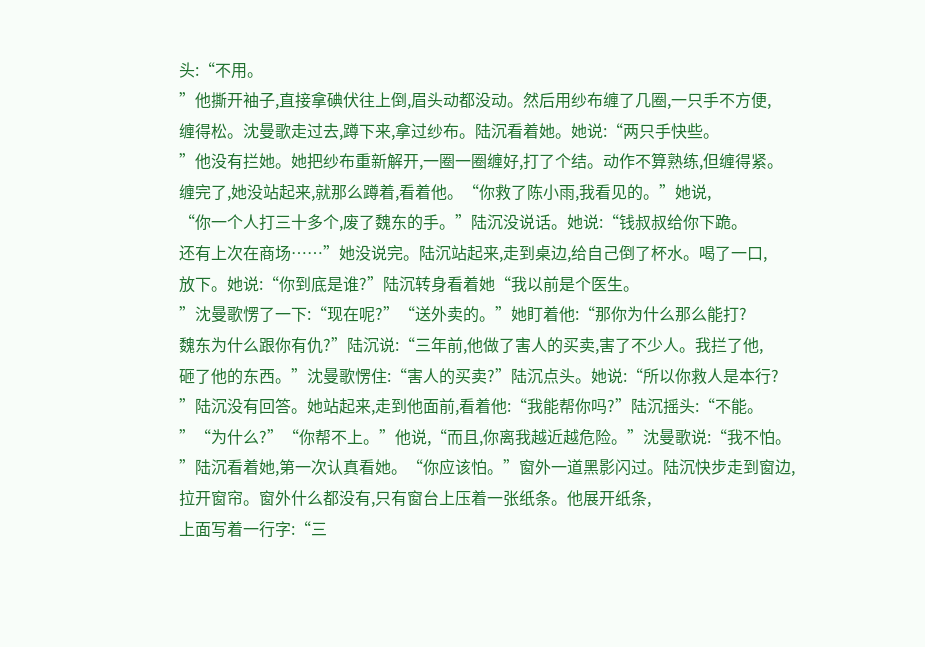头:“不用。
”他撕开袖子,直接拿碘伏往上倒,眉头动都没动。然后用纱布缠了几圈,一只手不方便,
缠得松。沈曼歌走过去,蹲下来,拿过纱布。陆沉看着她。她说:“两只手快些。
”他没有拦她。她把纱布重新解开,一圈一圈缠好,打了个结。动作不算熟练,但缠得紧。
缠完了,她没站起来,就那么蹲着,看着他。“你救了陈小雨,我看见的。”她说,
“你一个人打三十多个,废了魏东的手。”陆沉没说话。她说:“钱叔叔给你下跪。
还有上次在商场……”她没说完。陆沉站起来,走到桌边,给自己倒了杯水。喝了一口,
放下。她说:“你到底是谁?”陆沉转身看着她“我以前是个医生。
”沈曼歌愣了一下:“现在呢?”“送外卖的。”她盯着他:“那你为什么那么能打?
魏东为什么跟你有仇?”陆沉说:“三年前,他做了害人的买卖,害了不少人。我拦了他,
砸了他的东西。”沈曼歌愣住:“害人的买卖?”陆沉点头。她说:“所以你救人是本行?
”陆沉没有回答。她站起来,走到他面前,看着他:“我能帮你吗?”陆沉摇头:“不能。
”“为什么?”“你帮不上。”他说,“而且,你离我越近越危险。”沈曼歌说:“我不怕。
”陆沉看着她,第一次认真看她。“你应该怕。”窗外一道黑影闪过。陆沉快步走到窗边,
拉开窗帘。窗外什么都没有,只有窗台上压着一张纸条。他展开纸条,
上面写着一行字:“三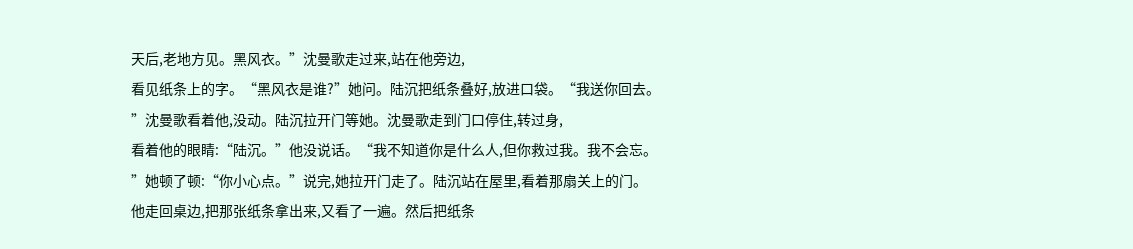天后,老地方见。黑风衣。”沈曼歌走过来,站在他旁边,
看见纸条上的字。“黑风衣是谁?”她问。陆沉把纸条叠好,放进口袋。“我送你回去。
”沈曼歌看着他,没动。陆沉拉开门等她。沈曼歌走到门口停住,转过身,
看着他的眼睛:“陆沉。”他没说话。“我不知道你是什么人,但你救过我。我不会忘。
”她顿了顿:“你小心点。”说完,她拉开门走了。陆沉站在屋里,看着那扇关上的门。
他走回桌边,把那张纸条拿出来,又看了一遍。然后把纸条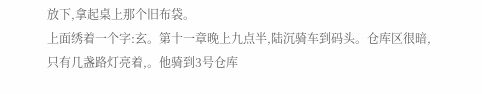放下,拿起桌上那个旧布袋。
上面绣着一个字:玄。第十一章晚上九点半,陆沉骑车到码头。仓库区很暗,
只有几盏路灯亮着,。他骑到3号仓库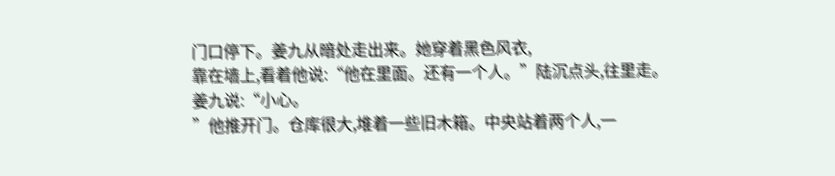门口停下。姜九从暗处走出来。她穿着黑色风衣,
靠在墙上,看着他说:“他在里面。还有一个人。”陆沉点头,往里走。姜九说:“小心。
”他推开门。仓库很大,堆着一些旧木箱。中央站着两个人,一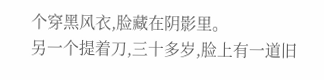个穿黑风衣,脸藏在阴影里。
另一个提着刀,三十多岁,脸上有一道旧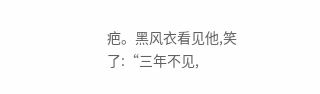疤。黑风衣看见他,笑了:“三年不见,